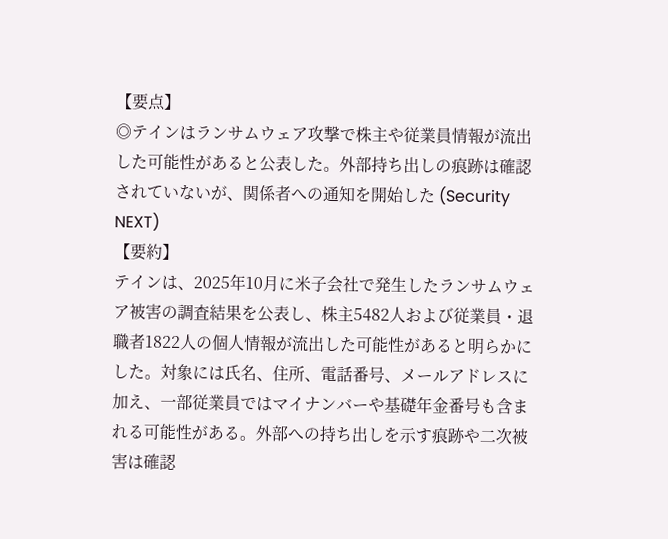【要点】
◎テインはランサムウェア攻撃で株主や従業員情報が流出した可能性があると公表した。外部持ち出しの痕跡は確認されていないが、関係者への通知を開始した (Security NEXT)
【要約】
テインは、2025年10月に米子会社で発生したランサムウェア被害の調査結果を公表し、株主5482人および従業員・退職者1822人の個人情報が流出した可能性があると明らかにした。対象には氏名、住所、電話番号、メールアドレスに加え、一部従業員ではマイナンバーや基礎年金番号も含まれる可能性がある。外部への持ち出しを示す痕跡や二次被害は確認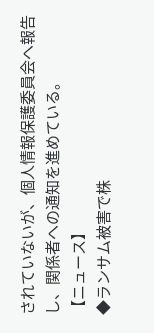されていないが、個人情報保護委員会へ報告し、関係者への通知を進めている。
【ニュース】
◆ランサム被害で株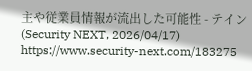主や従業員情報が流出した可能性 - テイン (Security NEXT, 2026/04/17)
https://www.security-next.com/183275